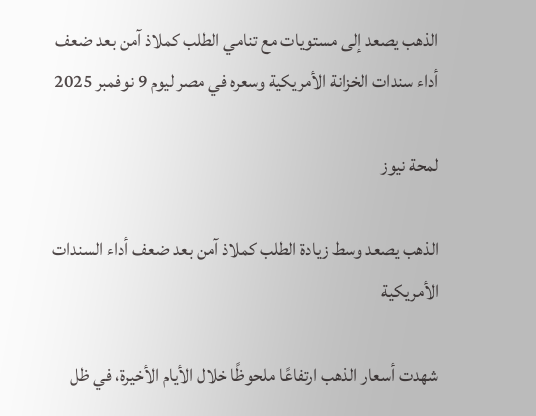الذهب يصعد إلى مستويات مع تنامي الطلب كملاذ آمن بعد ضعف أداء سندات الخزانة الأمريكية وسعره في مصر ليوم 9 نوفمبر 2025

لمحة نيوز

الذهب يصعد وسط زيادة الطلب كملاذ آمن بعد ضعف أداء السندات الأمريكية

شهدت أسعار الذهب ارتفاعًا ملحوظًا خلال الأيام الأخيرة، في ظل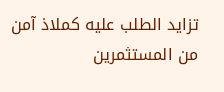تزايد الطلب عليه كملاذ آمن من المستثمرين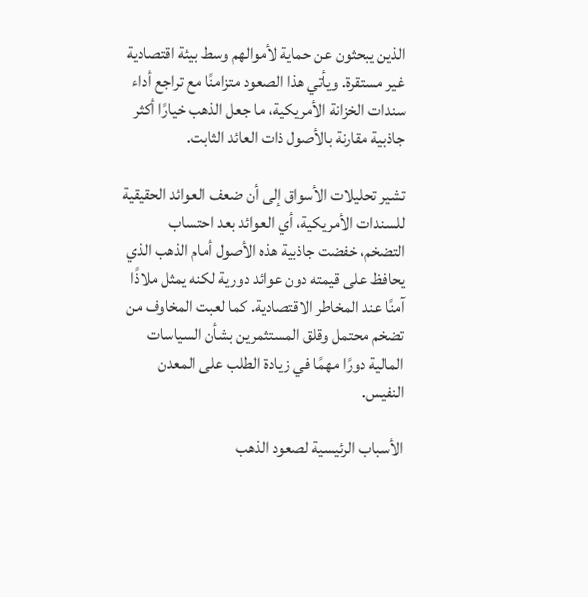الذين يبحثون عن حماية لأموالهم وسط بيئة اقتصادية غير مستقرة. ويأتي هذا الصعود متزامنًا مع تراجع أداء سندات الخزانة الأمريكية، ما جعل الذهب خيارًا أكثر جاذبية مقارنة بالأصول ذات العائد الثابت.

تشير تحليلات الأسواق إلى أن ضعف العوائد الحقيقية للسندات الأمريكية، أي العوائد بعد احتساب التضخم، خفضت جاذبية هذه الأصول أمام الذهب الذي يحافظ على قيمته دون عوائد دورية لكنه يمثل ملاذًا آمنًا عند المخاطر الاقتصادية. كما لعبت المخاوف من تضخم محتمل وقلق المستثمرين بشأن السياسات المالية دورًا مهمًا في زيادة الطلب على المعدن النفيس.

الأسباب الرئيسية لصعود الذهب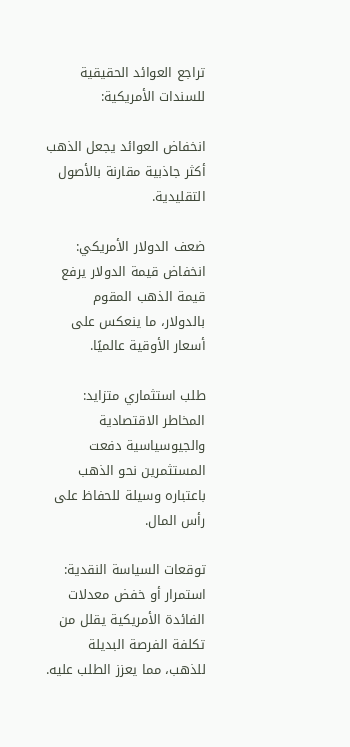تراجع العوائد الحقيقية للسندات الأمريكية:

انخفاض العوائد يجعل الذهب أكثر جاذبية مقارنة بالأصول التقليدية.

ضعف الدولار الأمريكي: انخفاض قيمة الدولار يرفع قيمة الذهب المقوم بالدولار، ما ينعكس على أسعار الأوقية عالميًا.

طلب استثماري متزايد: المخاطر الاقتصادية والجيوسياسية دفعت المستثمرين نحو الذهب باعتباره وسيلة للحفاظ على رأس المال.

توقعات السياسة النقدية: استمرار أو خفض معدلات الفائدة الأمريكية يقلل من تكلفة الفرصة البديلة للذهب، مما يعزز الطلب عليه.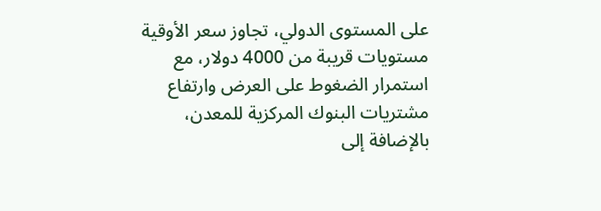على المستوى الدولي، تجاوز سعر الأوقية مستويات قريبة من 4000 دولار، مع استمرار الضغوط على العرض وارتفاع مشتريات البنوك المركزية للمعدن، بالإضافة إلى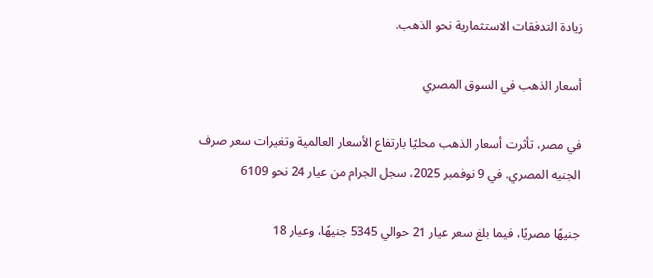زيادة التدفقات الاستثمارية نحو الذهب.

أسعار الذهب في السوق المصري

في مصر، تأثرت أسعار الذهب محليًا بارتفاع الأسعار العالمية وتغيرات سعر صرف الجنيه المصري. في 9 نوفمبر 2025، سجل الجرام من عيار 24 نحو 6109

جنيهًا مصريًا، فيما بلغ سعر عيار 21 حوالي 5345 جنيهًا، وعيار 18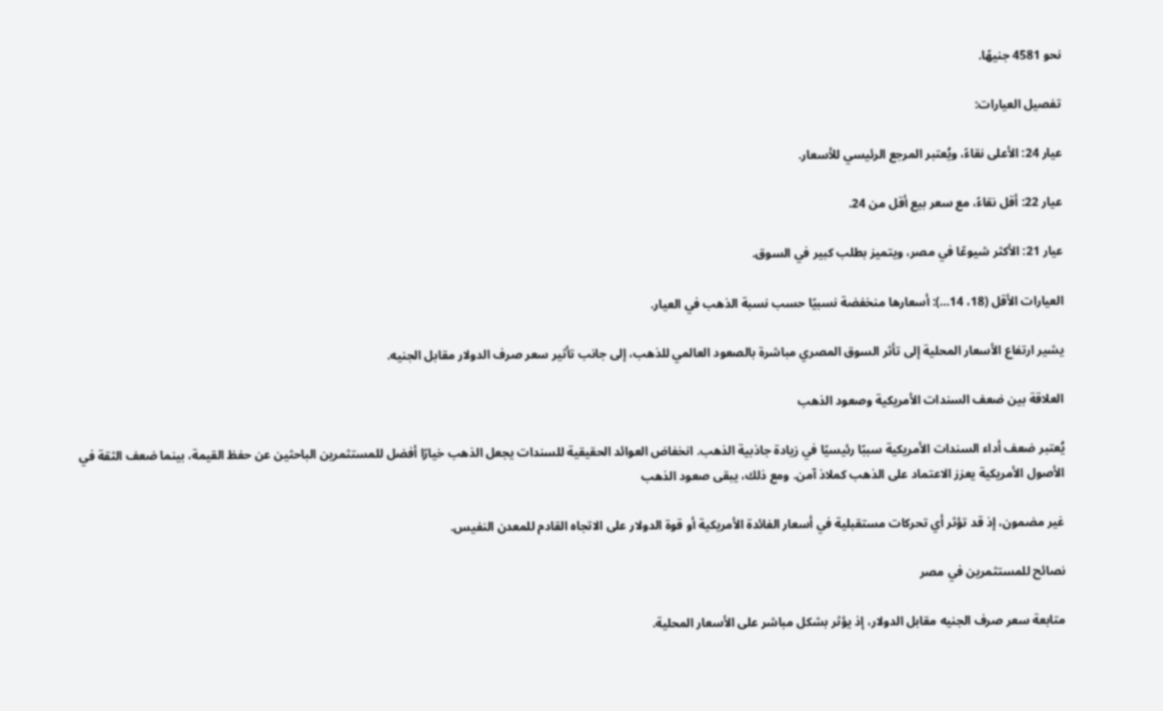نحو 4581 جنيهًا.

تفصيل العيارات:

عيار 24: الأعلى نقاءً، ويُعتبر المرجع الرئيسي للأسعار.

عيار 22: أقل نقاءً، مع سعر بيع أقل من 24.

عيار 21: الأكثر شيوعًا في مصر، ويتميز بطلب كبير في السوق.

العيارات الأقل (18، 14…): أسعارها منخفضة نسبيًا حسب نسبة الذهب في العيار.

يشير ارتفاع الأسعار المحلية إلى تأثر السوق المصري مباشرة بالصعود العالمي للذهب، إلى جانب تأثير سعر صرف الدولار مقابل الجنيه.

العلاقة بين ضعف السندات الأمريكية وصعود الذهب

يُعتبر ضعف أداء السندات الأمريكية سببًا رئيسيًا في زيادة جاذبية الذهب. انخفاض العوائد الحقيقية للسندات يجعل الذهب خيارًا أفضل للمستثمرين الباحثين عن حفظ القيمة، بينما ضعف الثقة في الأصول الأمريكية يعزز الاعتماد على الذهب كملاذ آمن. ومع ذلك، يبقى صعود الذهب

غير مضمون، إذ قد تؤثر أي تحركات مستقبلية في أسعار الفائدة الأمريكية أو قوة الدولار على الاتجاه القادم للمعدن النفيس.

نصائح للمستثمرين في مصر

متابعة سعر صرف الجنيه مقابل الدولار، إذ يؤثر بشكل مباشر على الأسعار المحلية.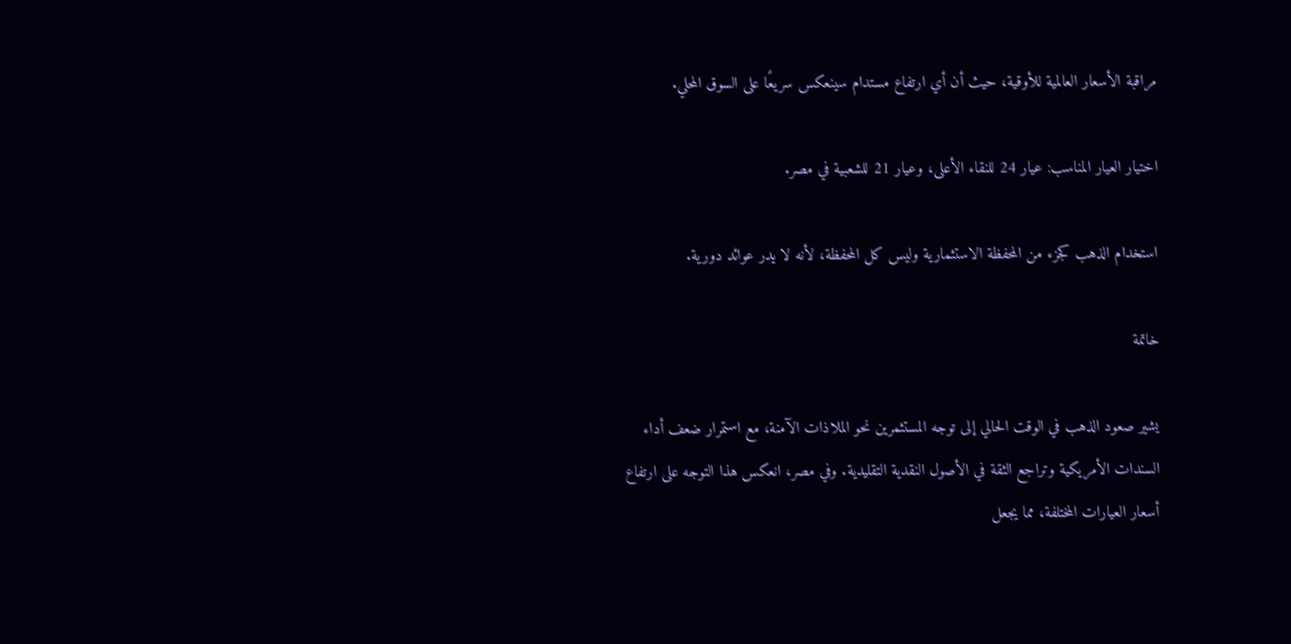مراقبة الأسعار العالمية للأوقية، حيث أن أي ارتفاع مستدام سينعكس سريعًا على السوق المحلي.

اختيار العيار المناسب: عيار 24 للنقاء الأعلى، وعيار 21 للشعبية في مصر.

استخدام الذهب كجزء من المحفظة الاستثمارية وليس كل المحفظة، لأنه لا يدر عوائد دورية.

خاتمة

يشير صعود الذهب في الوقت الحالي إلى توجه المستثمرين نحو الملاذات الآمنة، مع استمرار ضعف أداء السندات الأمريكية وتراجع الثقة في الأصول النقدية التقليدية. وفي مصر، انعكس هذا التوجه على ارتفاع أسعار العيارات المختلفة، مما يجعل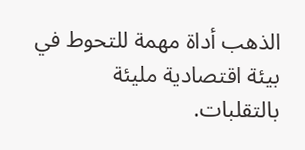الذهب أداة مهمة للتحوط في بيئة اقتصادية مليئة بالتقلبات.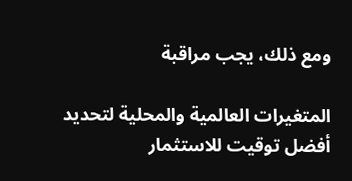ومع ذلك، يجب مراقبة

المتغيرات العالمية والمحلية لتحديد أفضل توقيت للاستثمار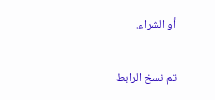أو الشراء.

تم نسخ الرابط